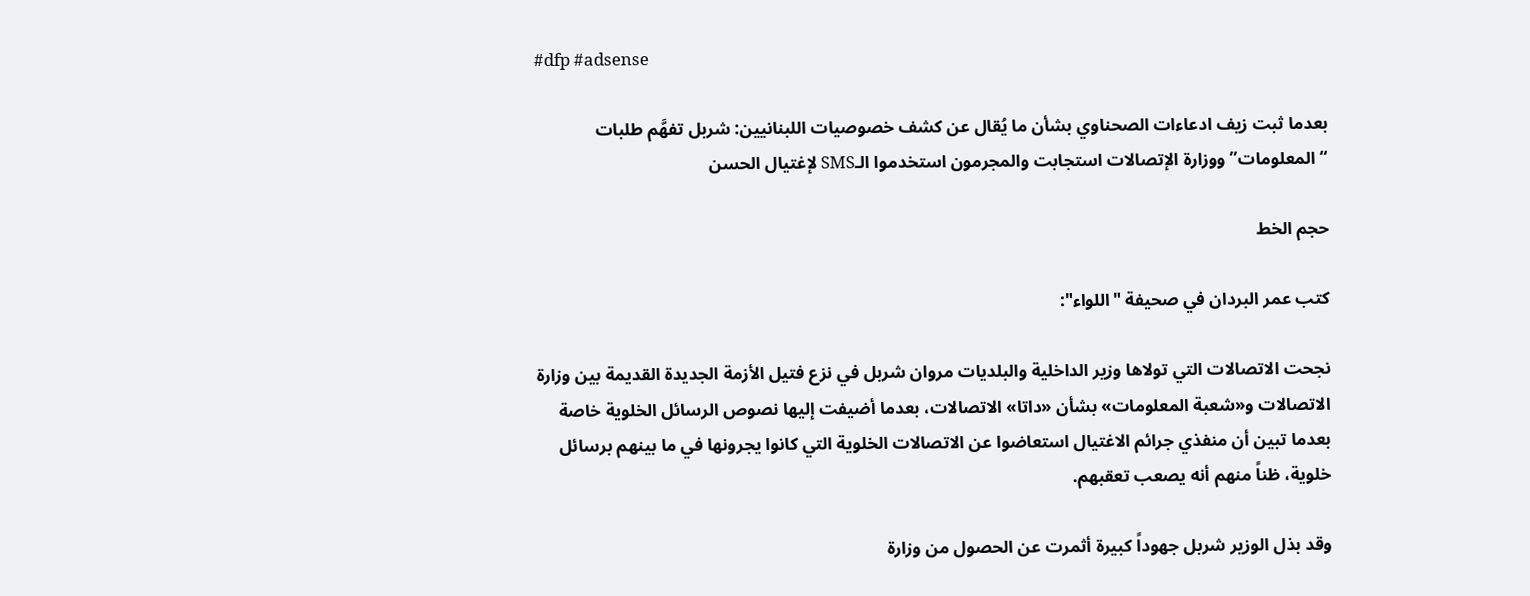#dfp #adsense

بعدما ثبت زيف ادعاءات الصحناوي بشأن ما يُقال عن كشف خصوصيات اللبنانيين: شربل تفهَّم طلبات “المعلومات” ووزارة الإتصالات استجابت والمجرمون استخدموا الـSMS لإغتيال الحسن

حجم الخط

كتب عمر البردان في صحيفة "اللواء":

نجحت الاتصالات التي تولاها وزير الداخلية والبلديات مروان شربل في نزع فتيل الأزمة الجديدة القديمة بين وزارة الاتصالات و«شعبة المعلومات» بشأن «داتا» الاتصالات، بعدما أضيفت إليها نصوص الرسائل الخلوية خاصة بعدما تبين أن منفذي جرائم الاغتيال استعاضوا عن الاتصالات الخلوية التي كانوا يجرونها في ما بينهم برسائل خلوية، ظناً منهم أنه يصعب تعقبهم.

وقد بذل الوزير شربل جهوداً كبيرة أثمرت عن الحصول من وزارة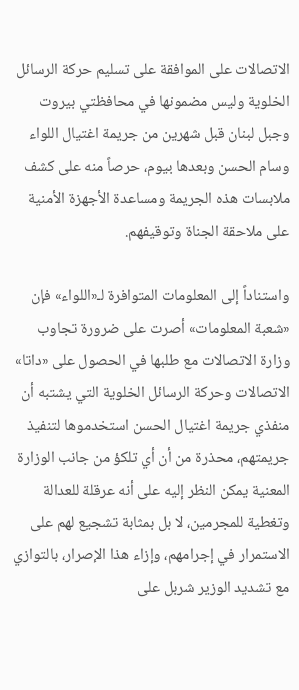الاتصالات على الموافقة على تسليم حركة الرسائل الخلوية وليس مضمونها في محافظتي بيروت وجبل لبنان قبل شهرين من جريمة اغتيال اللواء وسام الحسن وبعدها بيوم، حرصاً منه على كشف ملابسات هذه الجريمة ومساعدة الأجهزة الأمنية على ملاحقة الجناة وتوقيفهم.

واستناداً إلى المعلومات المتوافرة لـ«اللواء» فإن «شعبة المعلومات» أصرت على ضرورة تجاوب وزارة الاتصالات مع طلبها في الحصول على «داتا» الاتصالات وحركة الرسائل الخلوية التي يشتبه أن منفذي جريمة اغتيال الحسن استخدموها لتنفيذ جريمتهم، محذرة من أن أي تلكؤ من جانب الوزارة المعنية يمكن النظر إليه على أنه عرقلة للعدالة وتغطية للمجرمين، لا بل بمثابة تشجيع لهم على الاستمرار في إجرامهم، وإزاء هذا الإصرار، بالتوازي مع تشديد الوزير شربل على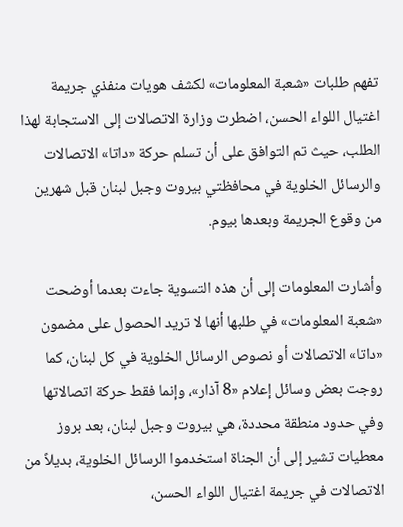تفهم طلبات «شعبة المعلومات» لكشف هويات منفذي جريمة اغتيال اللواء الحسن، اضطرت وزارة الاتصالات إلى الاستجابة لهذا الطلب، حيث تم التوافق على أن تسلم حركة «داتا» الاتصالات والرسائل الخلوية في محافظتي بيروت وجبل لبنان قبل شهرين من وقوع الجريمة وبعدها بيوم.

وأشارت المعلومات إلى أن هذه التسوية جاءت بعدما أوضحت «شعبة المعلومات» في طلبها أنها لا تريد الحصول على مضمون «داتا» الاتصالات أو نصوص الرسائل الخلوية في كل لبنان، كما روجت بعض وسائل إعلام «8 آذار»، وإنما فقط حركة اتصالاتها وفي حدود منطقة محددة، هي بيروت وجبل لبنان، بعد بروز معطيات تشير إلى أن الجناة استخدموا الرسائل الخلوية، بديلاً من الاتصالات في جريمة اغتيال اللواء الحسن،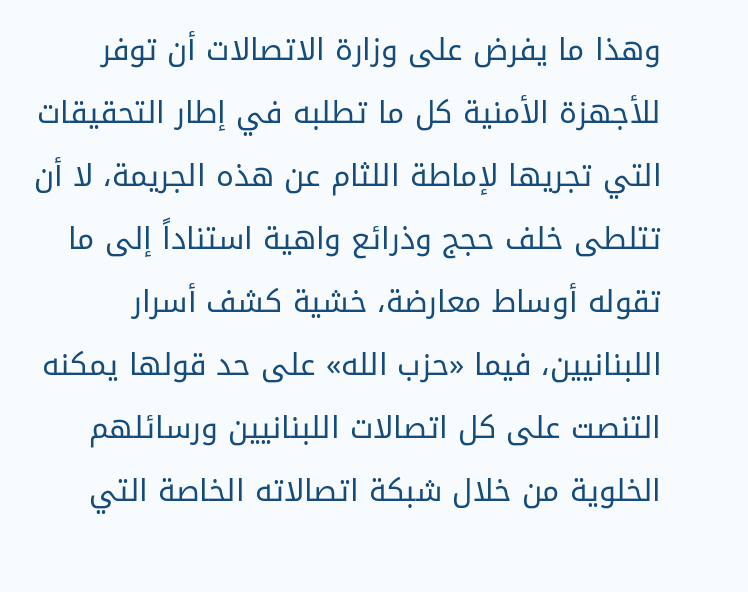وهذا ما يفرض على وزارة الاتصالات أن توفر للأجهزة الأمنية كل ما تطلبه في إطار التحقيقات التي تجريها لإماطة اللثام عن هذه الجريمة، لا أن تتلطى خلف حجج وذرائع واهية استناداً إلى ما تقوله أوساط معارضة، خشية كشف أسرار اللبنانيين، فيما «حزب الله» على حد قولها يمكنه التنصت على كل اتصالات اللبنانيين ورسائلهم الخلوية من خلال شبكة اتصالاته الخاصة التي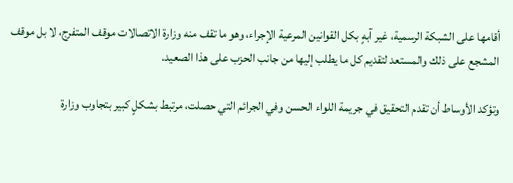أقامها على الشبكة الرسمية، غير آبهٍ بكل القوانين المرعية الإجراء، وهو ما تقف منه وزارة الاتصالات موقف المتفرج، لا بل موقف المشجع على ذلك والمستعد لتقديم كل ما يطلب إليها من جانب الحزب على هذا الصعيد.

وتؤكد الأوساط أن تقدم التحقيق في جريمة اللواء الحسن وفي الجرائم التي حصلت، مرتبط بشكلٍ كبير بتجاوب وزارة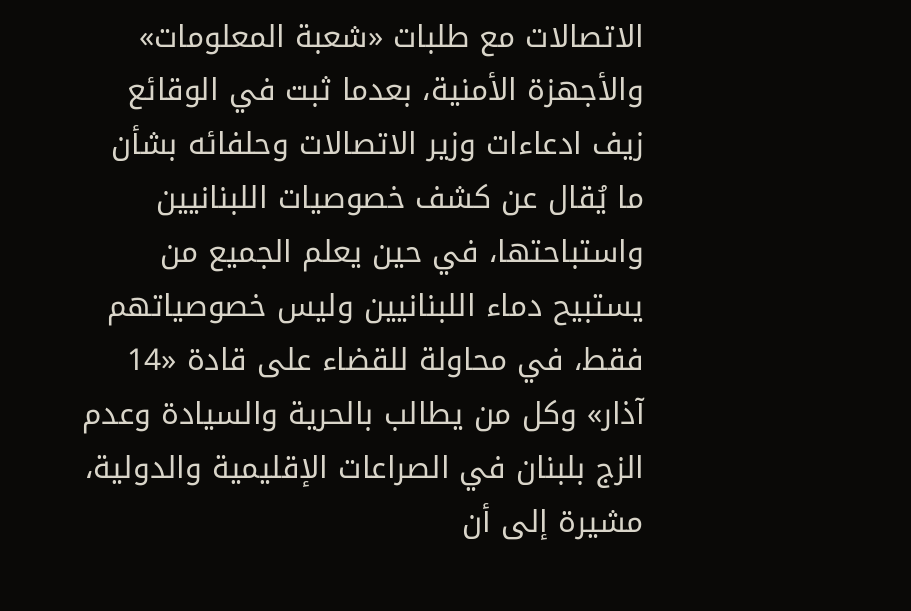الاتصالات مع طلبات «شعبة المعلومات» والأجهزة الأمنية، بعدما ثبت في الوقائع زيف ادعاءات وزير الاتصالات وحلفائه بشأن ما يُقال عن كشف خصوصيات اللبنانيين واستباحتها، في حين يعلم الجميع من يستبيح دماء اللبنانيين وليس خصوصياتهم فقط، في محاولة للقضاء على قادة «14 آذار» وكل من يطالب بالحرية والسيادة وعدم الزج بلبنان في الصراعات الإقليمية والدولية، مشيرة إلى أن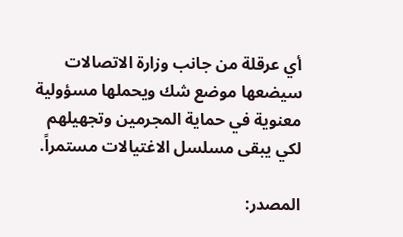أي عرقلة من جانب وزارة الاتصالات سيضعها موضع شك ويحملها مسؤولية معنوية في حماية المجرمين وتجهيلهم لكي يبقى مسلسل الاغتيالات مستمراً.

المصدر: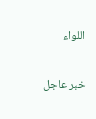اللواء

خبر عاجل